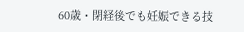60歳・閉経後でも妊娠できる技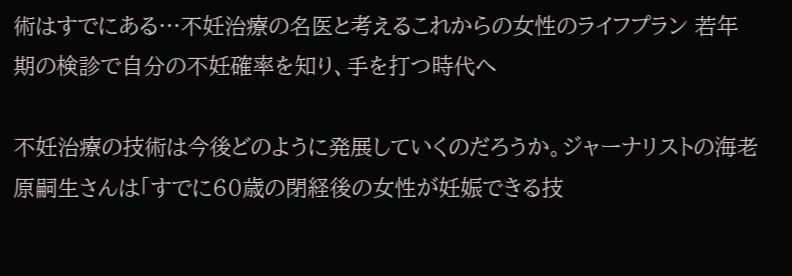術はすでにある…不妊治療の名医と考えるこれからの女性のライフプラン 若年期の検診で自分の不妊確率を知り、手を打つ時代へ

不妊治療の技術は今後どのように発展していくのだろうか。ジャーナリストの海老原嗣生さんは「すでに60歳の閉経後の女性が妊娠できる技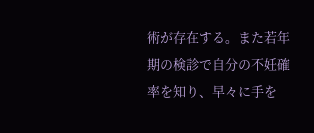術が存在する。また若年期の検診で自分の不妊確率を知り、早々に手を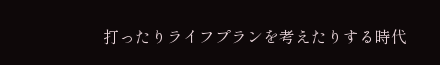打ったりライフプランを考えたりする時代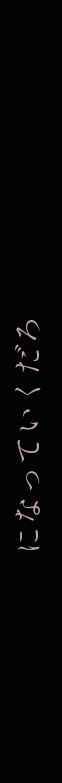になっていくだろ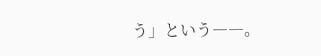う」という――。